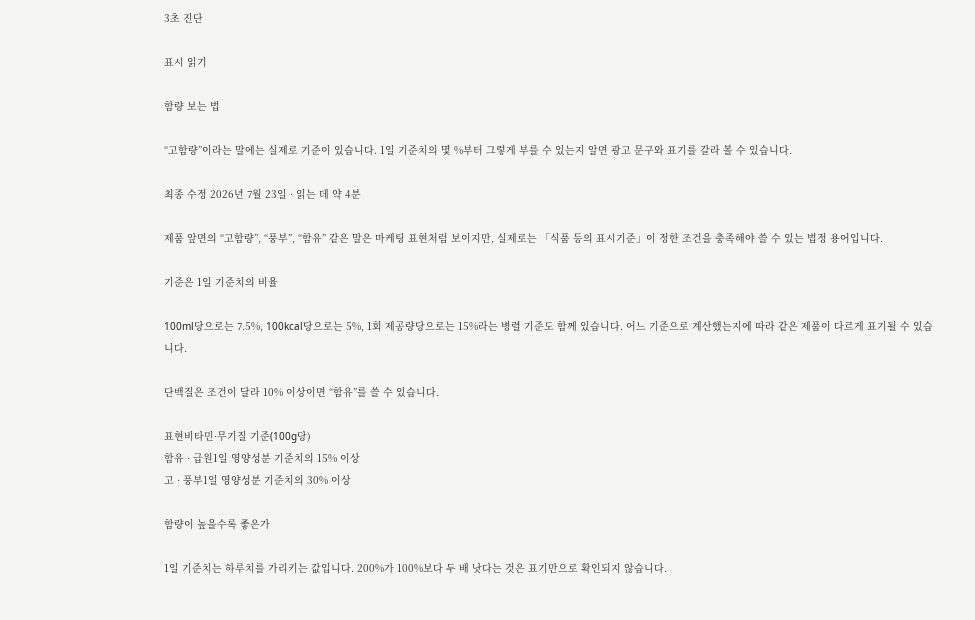3초 진단

표시 읽기

함량 보는 법

“고함량”이라는 말에는 실제로 기준이 있습니다. 1일 기준치의 몇 %부터 그렇게 부를 수 있는지 알면 광고 문구와 표기를 갈라 볼 수 있습니다.

최종 수정 2026년 7월 23일 · 읽는 데 약 4분

제품 앞면의 “고함량”, “풍부”, “함유” 같은 말은 마케팅 표현처럼 보이지만, 실제로는 「식품 등의 표시기준」이 정한 조건을 충족해야 쓸 수 있는 법정 용어입니다.

기준은 1일 기준치의 비율

100ml당으로는 7.5%, 100kcal당으로는 5%, 1회 제공량당으로는 15%라는 병렬 기준도 함께 있습니다. 어느 기준으로 계산했는지에 따라 같은 제품이 다르게 표기될 수 있습니다.

단백질은 조건이 달라 10% 이상이면 “함유”를 쓸 수 있습니다.

표현비타민·무기질 기준(100g당)
함유 · 급원1일 영양성분 기준치의 15% 이상
고 · 풍부1일 영양성분 기준치의 30% 이상

함량이 높을수록 좋은가

1일 기준치는 하루치를 가리키는 값입니다. 200%가 100%보다 두 배 낫다는 것은 표기만으로 확인되지 않습니다.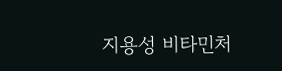지용성 비타민처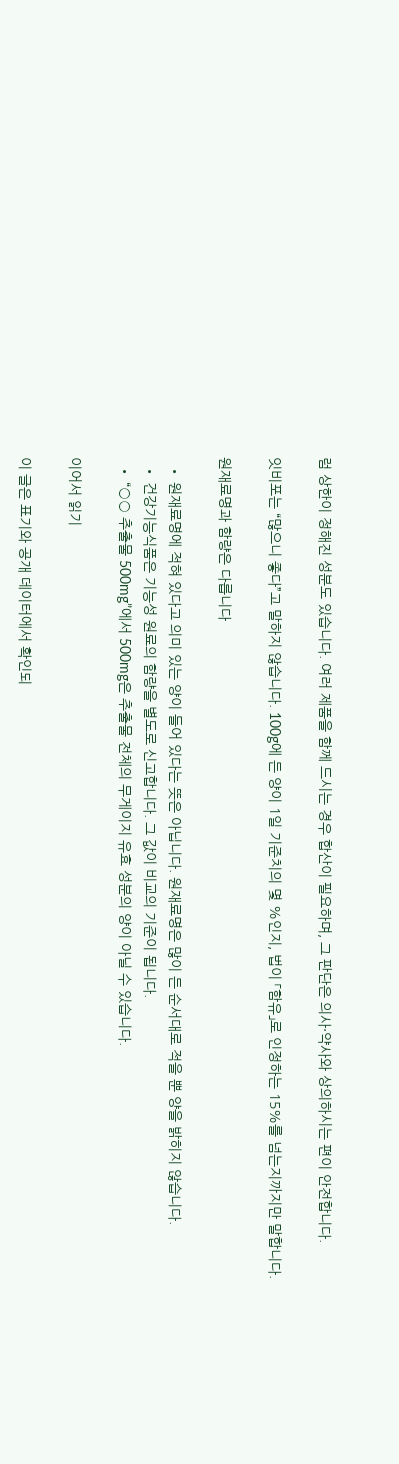럼 상한이 정해진 성분도 있습니다. 여러 제품을 함께 드시는 경우 합산이 필요하며, 그 판단은 의사·약사와 상의하시는 편이 안전합니다.

잇비포는 “많으니 좋다”고 말하지 않습니다. 100g에 든 양이 1일 기준치의 몇 %인지, 법이 「함유」로 인정하는 15%를 넘는지까지만 말합니다.

원재료명과 함량은 다릅니다

  • 원재료명에 적혀 있다고 의미 있는 양이 들어 있다는 뜻은 아닙니다. 원재료명은 많이 든 순서대로 적을 뿐 양을 밝히지 않습니다.
  • 건강기능식품은 기능성 원료의 함량을 별도로 신고합니다. 그 값이 비교의 기준이 됩니다.
  • “○○ 추출물 500mg”에서 500mg은 추출물 전체의 무게이지 유효 성분의 양이 아닐 수 있습니다.

이어서 읽기

이 글은 표기와 공개 데이터에서 확인되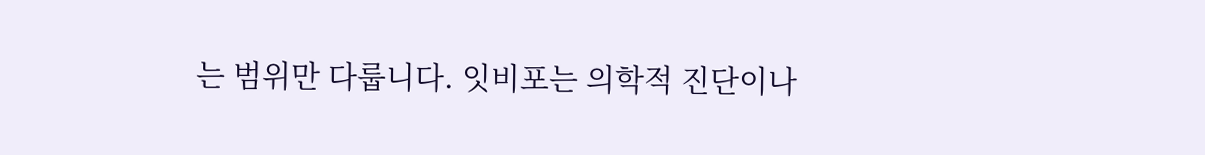는 범위만 다룹니다. 잇비포는 의학적 진단이나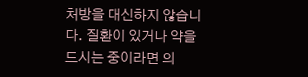처방을 대신하지 않습니다. 질환이 있거나 약을 드시는 중이라면 의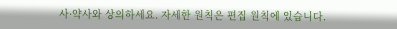사·약사와 상의하세요. 자세한 원칙은 편집 원칙에 있습니다.